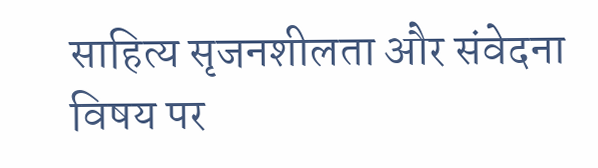साहित्य सृजनशीलता और संवेदना विषय पर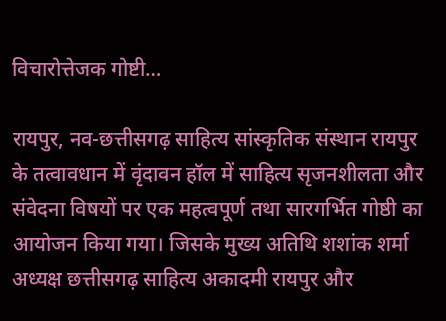विचारोत्तेजक गोष्टी…

रायपुर, नव-छत्तीसगढ़ साहित्य सांस्कृतिक संस्थान रायपुर के तत्वावधान में वृंदावन हॉल में साहित्य सृजनशीलता और संवेदना विषयों पर एक महत्वपूर्ण तथा सारगर्भित गोष्ठी का आयोजन किया गया। जिसके मुख्य अतिथि शशांक शर्मा अध्यक्ष छत्तीसगढ़ साहित्य अकादमी रायपुर और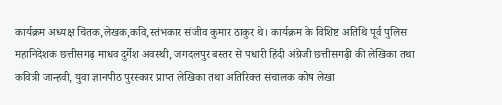कार्यक्रम अध्यक्ष चिंतक,लेखक,कवि,स्तंभकार संजीव कुमार ठाकुर थे। कार्यक्रम के विशिष्ट अतिथि पूर्व पुलिस महानिदेशक छत्तीसगढ़ माधव दुर्गेश अवस्थी, जगदलपुर बस्तर से पधारी हिंदी अंग्रेजी छत्तीसगढ़ी की लेखिका तथा कवित्री जान्हवी, युवा ज्ञानपीठ पुरस्कार प्राप्त लेखिका तथा अतिरिक्त संचालक कोष लेखा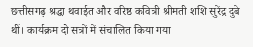छत्तीसगढ़ श्रद्धा थवाईत और वरिष्ठ कवित्री श्रीमती शशि सुरेंद्र दुबे थीं। कार्यक्रम दो सत्रों में संचालित किया गया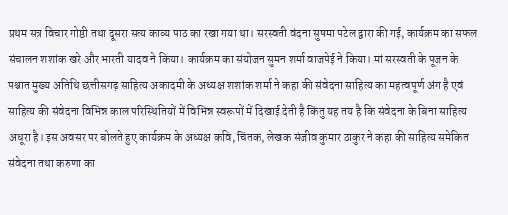प्रथम सत्र विचार गोष्ठी तथा दूसरा सत्य काव्य पाठ का रखा गया था। सरस्वती वंदना सुषमा पटेल द्वारा की गई, कार्यक्रम का सफल संचालन शशांक खरे और भारती यादव ने किया। कार्यक्रम का संयोजन सुमन शर्मा वाजपेई ने किया। मां सरस्वती के पूजन के पश्चात मुख्य अतिथि छत्तीसगढ़ साहित्य अकादमी के अध्यक्ष शशांक शर्मा ने कहा की संवेदना साहित्य का महत्वपूर्ण अंग है एवं साहित्य की संवेदना विभिन्न काल परिस्थितियों में विभिन्न स्वरूपों में दिखाई देती है किंतु यह तय है कि संवेदना के बिना साहित्य अधूरा है। इस अवसर पर बोलते हुए कार्यक्रम के अध्यक्ष कवि, चिंतक, लेखक संजीव कुमार ठाकुर ने कहा की साहित्य समेकित संवेदना तथा करुणा का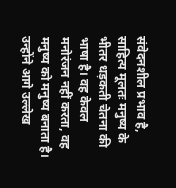संवेदनशील प्रभाव है, साहित्य मूलतः मनुष्य के भीतर धड़कती चेतना की भाषा है। वह केवल मनोरंजन नहीं करता, वह मनुष्य को मनुष्य बनाता है। उन्होंने आगे उल्लेख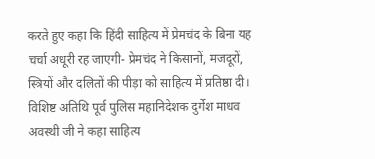करते हुए कहा कि हिंदी साहित्य में प्रेमचंद के बिना यह चर्चा अधूरी रह जाएगी- प्रेमचंद ने किसानों, मजदूरों, स्त्रियों और दलितों की पीड़ा को साहित्य में प्रतिष्ठा दी। विशिष्ट अतिथि पूर्व पुलिस महानिदेशक दुर्गेश माधव अवस्थी जी ने कहा साहित्य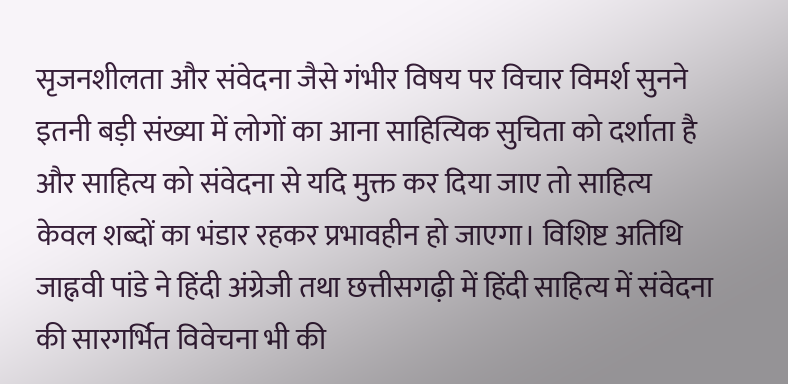सृजनशीलता और संवेदना जैसे गंभीर विषय पर विचार विमर्श सुनने इतनी बड़ी संख्या में लोगों का आना साहित्यिक सुचिता को दर्शाता है और साहित्य को संवेदना से यदि मुक्त कर दिया जाए तो साहित्य केवल शब्दों का भंडार रहकर प्रभावहीन हो जाएगा। विशिष्ट अतिथि जाह्नवी पांडे ने हिंदी अंग्रेजी तथा छत्तीसगढ़ी में हिंदी साहित्य में संवेदना की सारगर्भित विवेचना भी की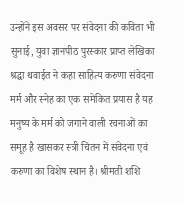उन्होंने इस अवसर पर संवेदना की कविता भी सुनाई, युवा ज्ञानपीठ पुरस्कार प्राप्त लेखिका श्रद्धा थवाईत ने कहा साहित्य करुणा संवेदना मर्म और स्नेह का एक समेकित प्रयास है यह मनुष्य के मर्म को जगाने वाली रचनाओं का समूह है खासकर स्त्री चिंतन में संवेदना एवं करुणा का विशेष स्थान है। श्रीमती शशि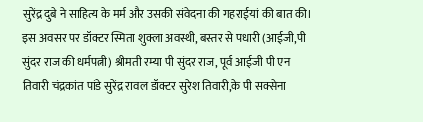सुरेंद्र दुबे ने साहित्य के मर्म और उसकी संवेदना की गहराईयां की बात की।
इस अवसर पर डॉक्टर स्मिता शुक्ला अवस्थी, बस्तर से पधारी (आईजी,पी सुंदर राज की धर्मपत्नी) श्रीमती रम्या पी सुंदर राज, पूर्व आईजी पी एन तिवारी चंद्रकांत पांडे सुरेंद्र रावल डॉक्टर सुरेश तिवारी,के पी सक्सेना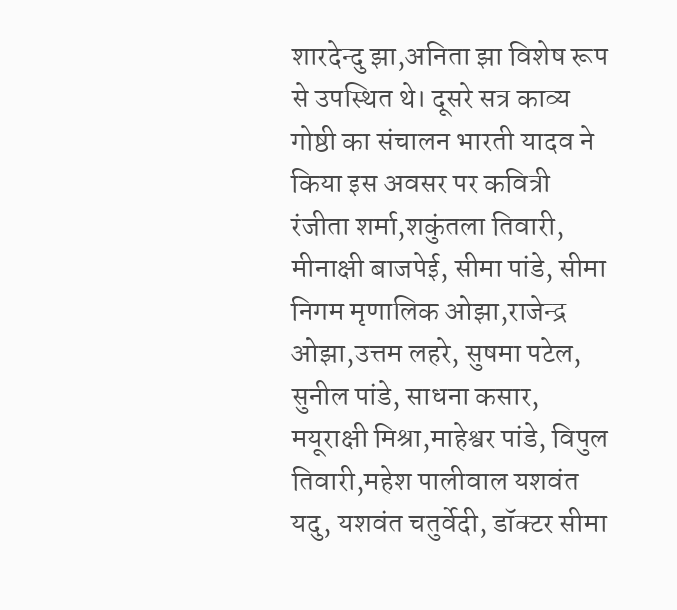शारदेन्दु झा,अनिता झा विशेष रूप से उपस्थित थे। दूसरे सत्र काव्य गोष्ठी का संचालन भारती यादव ने किया इस अवसर पर कवित्री रंजीता शर्मा,शकुंतला तिवारी, मीनाक्षी बाजपेई, सीमा पांडे, सीमा निगम मृणालिक ओझा,राजेन्द्र ओझा,उत्तम लहरे, सुषमा पटेल, सुनील पांडे, साधना कसार, मयूराक्षी मिश्रा,माहेश्वर पांडे, विपुल तिवारी,महेश पालीवाल यशवंत यदु, यशवंत चतुर्वेदी, डॉक्टर सीमा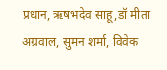प्रधान, ऋषभदेव साहू,डॉ मीता अग्रवाल, सुमन शर्मा, विवेक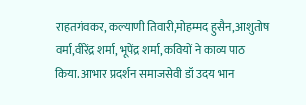राहतगंवकर, कल्याणी तिवारी,मोहम्मद हुसैन,आशुतोष वर्मा,वीरेंद्र शर्मा, भूपेंद्र शर्मा, कवियों ने काव्य पाठ किया. आभार प्रदर्शन समाजसेवी डॉ उदय भान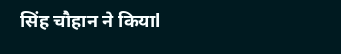सिंह चौहान ने कियाl